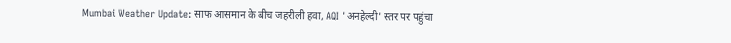Mumbai Weather Update: साफ आसमान के बीच जहरीली हवा, AQI 'अनहेल्दी' स्तर पर पहुंचा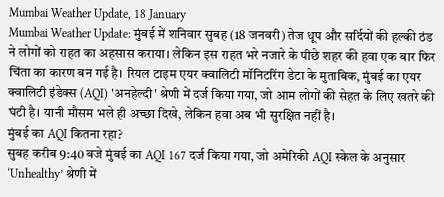Mumbai Weather Update, 18 January
Mumbai Weather Update: मुंबई में शनिवार सुबह (18 जनवरी) तेज धूप और सर्दियों की हल्की ठंड ने लोगों को राहत का अहसास कराया। लेकिन इस राहत भरे नजारे के पीछे शहर की हवा एक बार फिर चिंता का कारण बन गई है। रियल टाइम एयर क्वालिटी मॉनिटरिंग डेटा के मुताबिक, मुंबई का एयर क्वालिटी इंडेक्स (AQI) 'अनहेल्दी' श्रेणी में दर्ज किया गया, जो आम लोगों की सेहत के लिए खतरे की घंटी है। यानी मौसम भले ही अच्छा दिखे, लेकिन हवा अब भी सुरक्षित नहीं है।
मुंबई का AQI कितना रहा?
सुबह करीब 9:40 बजे मुंबई का AQI 167 दर्ज किया गया, जो अमेरिकी AQI स्केल के अनुसार ‘Unhealthy’ श्रेणी में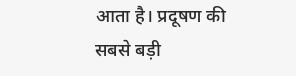आता है। प्रदूषण की सबसे बड़ी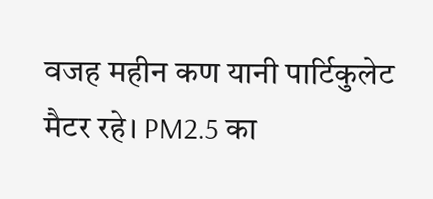वजह महीन कण यानी पार्टिकुलेट मैटर रहे। PM2.5 का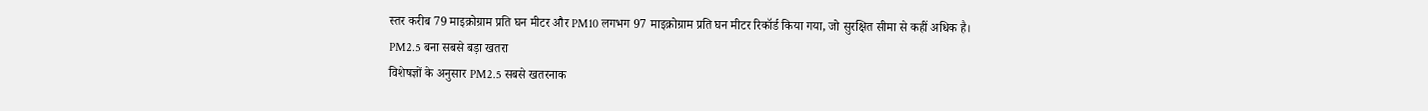स्तर करीब 79 माइक्रोग्राम प्रति घन मीटर और PM10 लगभग 97 माइक्रोग्राम प्रति घन मीटर रिकॉर्ड किया गया, जो सुरक्षित सीमा से कहीं अधिक है।
PM2.5 बना सबसे बड़ा खतरा
विशेषज्ञों के अनुसार PM2.5 सबसे खतरनाक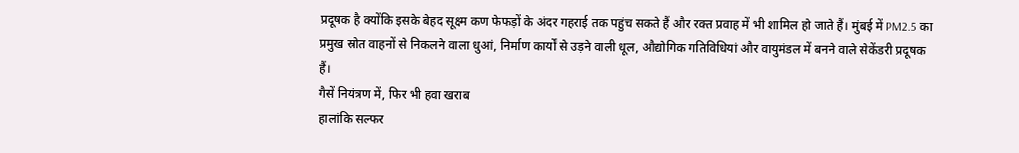प्रदूषक है क्योंकि इसके बेहद सूक्ष्म कण फेफड़ों के अंदर गहराई तक पहुंच सकते हैं और रक्त प्रवाह में भी शामिल हो जाते हैं। मुंबई में PM2.5 का प्रमुख स्रोत वाहनों से निकलने वाला धुआं, निर्माण कार्यों से उड़ने वाली धूल, औद्योगिक गतिविधियां और वायुमंडल में बनने वाले सेकेंडरी प्रदूषक हैं।
गैसें नियंत्रण में, फिर भी हवा खराब
हालांकि सल्फर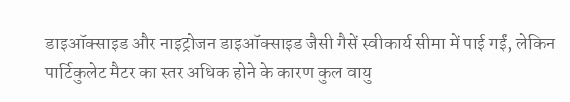डाइऑक्साइड और नाइट्रोजन डाइऑक्साइड जैसी गैसें स्वीकार्य सीमा में पाई गईं, लेकिन पार्टिकुलेट मैटर का स्तर अधिक होने के कारण कुल वायु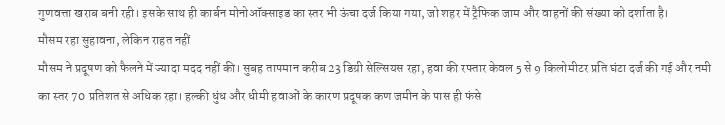गुणवत्ता खराब बनी रही। इसके साथ ही कार्बन मोनोऑक्साइड का स्तर भी ऊंचा दर्ज किया गया, जो शहर में ट्रैफिक जाम और वाहनों की संख्या को दर्शाता है।
मौसम रहा सुहावना, लेकिन राहत नहीं
मौसम ने प्रदूषण को फैलने में ज्यादा मदद नहीं की। सुबह तापमान करीब 23 डिग्री सेल्सियस रहा, हवा की रफ्तार केवल 5 से 9 किलोमीटर प्रति घंटा दर्ज की गई और नमी का स्तर 70 प्रतिशत से अधिक रहा। हल्की धुंध और धीमी हवाओं के कारण प्रदूषक कण जमीन के पास ही फंसे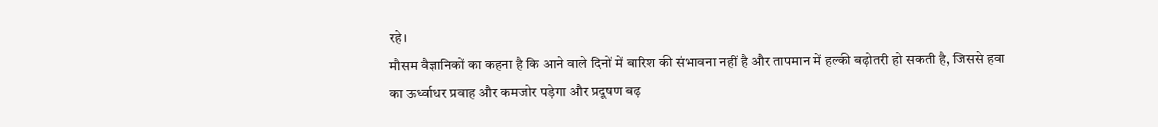रहे।
मौसम वैज्ञानिकों का कहना है कि आने वाले दिनों में बारिश की संभावना नहीं है और तापमान में हल्की बढ़ोतरी हो सकती है, जिससे हवा का ऊर्ध्वाधर प्रवाह और कमजोर पड़ेगा और प्रदूषण बढ़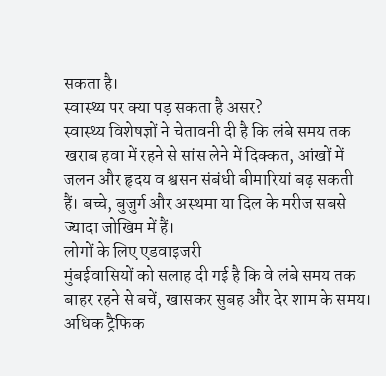सकता है।
स्वास्थ्य पर क्या पड़ सकता है असर?
स्वास्थ्य विशेषज्ञों ने चेतावनी दी है कि लंबे समय तक खराब हवा में रहने से सांस लेने में दिक्कत, आंखों में जलन और हृदय व श्वसन संबंधी बीमारियां बढ़ सकती हैं। बच्चे, बुजुर्ग और अस्थमा या दिल के मरीज सबसे ज्यादा जोखिम में हैं।
लोगों के लिए एडवाइजरी
मुंबईवासियों को सलाह दी गई है कि वे लंबे समय तक बाहर रहने से बचें, खासकर सुबह और देर शाम के समय। अधिक ट्रैफिक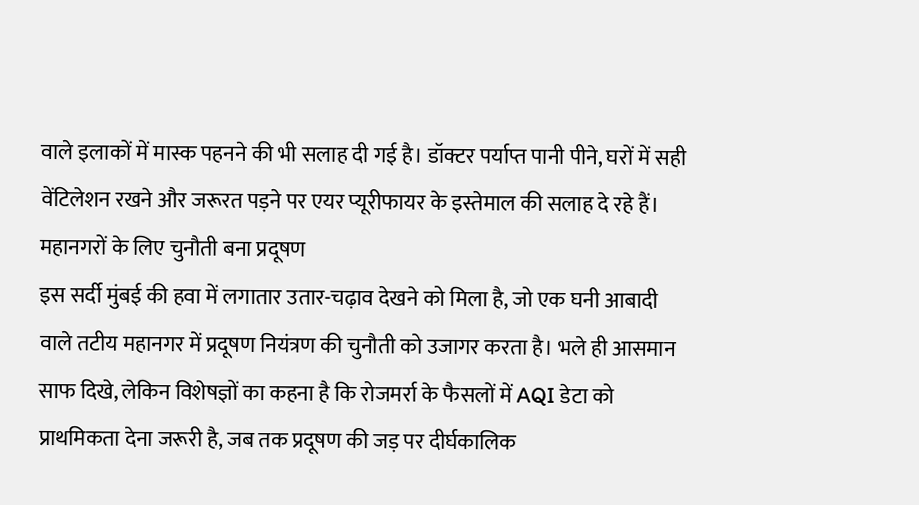वाले इलाकों में मास्क पहनने की भी सलाह दी गई है। डॉक्टर पर्याप्त पानी पीने, घरों में सही वेंटिलेशन रखने और जरूरत पड़ने पर एयर प्यूरीफायर के इस्तेमाल की सलाह दे रहे हैं।
महानगरों के लिए चुनौती बना प्रदूषण
इस सर्दी मुंबई की हवा में लगातार उतार-चढ़ाव देखने को मिला है, जो एक घनी आबादी वाले तटीय महानगर में प्रदूषण नियंत्रण की चुनौती को उजागर करता है। भले ही आसमान साफ दिखे, लेकिन विशेषज्ञों का कहना है कि रोजमर्रा के फैसलों में AQI डेटा को प्राथमिकता देना जरूरी है, जब तक प्रदूषण की जड़ पर दीर्घकालिक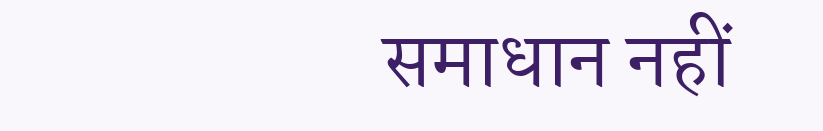समाधान नहीं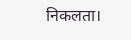निकलता।